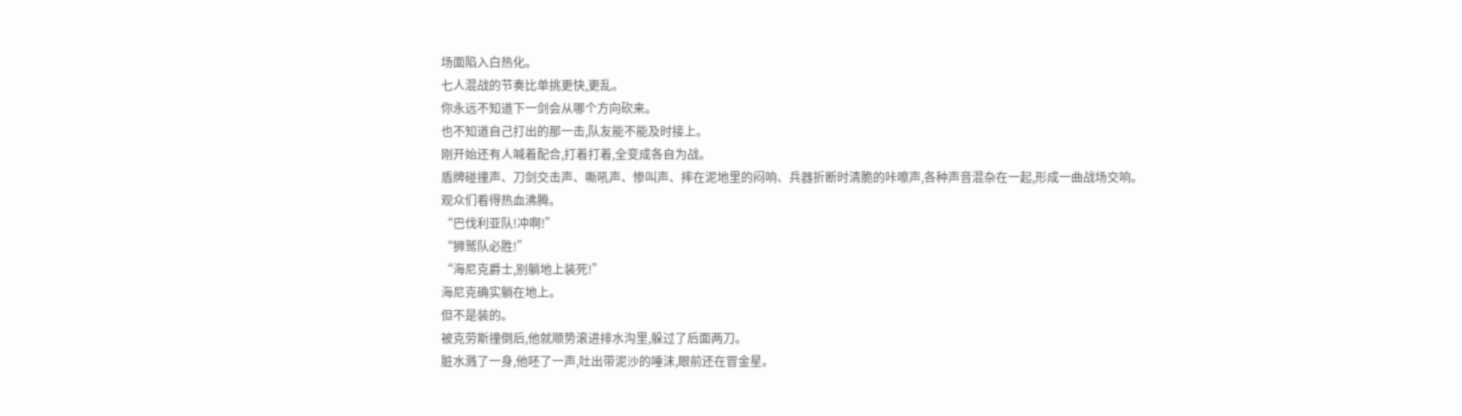场面陷入白热化。
七人混战的节奏比单挑更快,更乱。
你永远不知道下一剑会从哪个方向砍来。
也不知道自己打出的那一击,队友能不能及时接上。
刚开始还有人喊着配合,打着打着,全变成各自为战。
盾牌碰撞声、刀剑交击声、嘶吼声、惨叫声、摔在泥地里的闷响、兵器折断时清脆的咔嚓声,各种声音混杂在一起,形成一曲战场交响。
观众们看得热血沸腾。
“巴伐利亚队!冲啊!”
“狮鹫队必胜!”
“海尼克爵士,别躺地上装死!”
海尼克确实躺在地上。
但不是装的。
被克劳斯撞倒后,他就顺势滚进排水沟里,躲过了后面两刀。
脏水溅了一身,他呸了一声,吐出带泥沙的唾沫,眼前还在冒金星。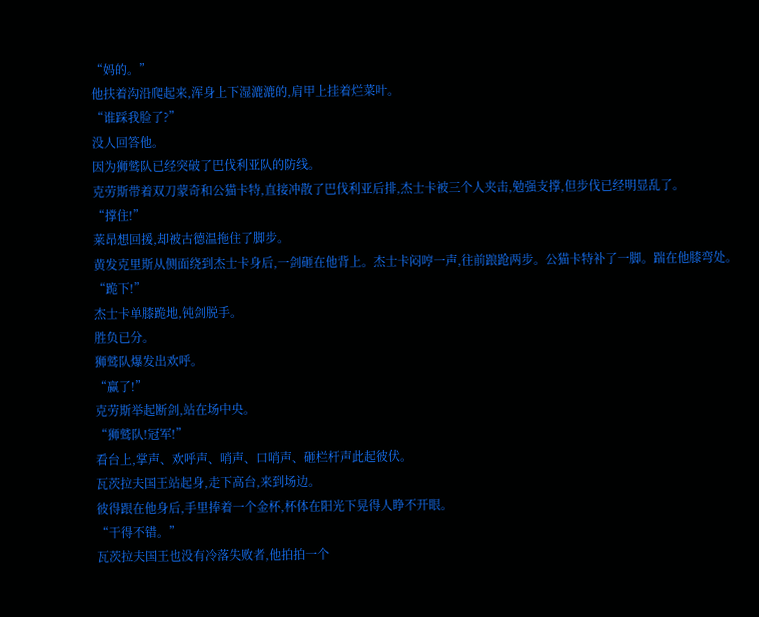“妈的。”
他扶着沟沿爬起来,浑身上下湿漉漉的,肩甲上挂着烂菜叶。
“谁踩我脸了?”
没人回答他。
因为狮鹫队已经突破了巴伐利亚队的防线。
克劳斯带着双刀蒙奇和公猫卡特,直接冲散了巴伐利亚后排,杰士卡被三个人夹击,勉强支撑,但步伐已经明显乱了。
“撑住!”
莱昂想回援,却被古德温拖住了脚步。
黄发克里斯从侧面绕到杰士卡身后,一剑砸在他背上。杰士卡闷哼一声,往前踉跄两步。公猫卡特补了一脚。踹在他膝弯处。
“跪下!”
杰士卡单膝跪地,钝剑脱手。
胜负已分。
狮鹫队爆发出欢呼。
“赢了!”
克劳斯举起断剑,站在场中央。
“狮鹫队!冠军!”
看台上,掌声、欢呼声、哨声、口哨声、砸栏杆声此起彼伏。
瓦茨拉夫国王站起身,走下高台,来到场边。
彼得跟在他身后,手里捧着一个金杯,杯体在阳光下晃得人睁不开眼。
“干得不错。”
瓦茨拉夫国王也没有冷落失败者,他拍拍一个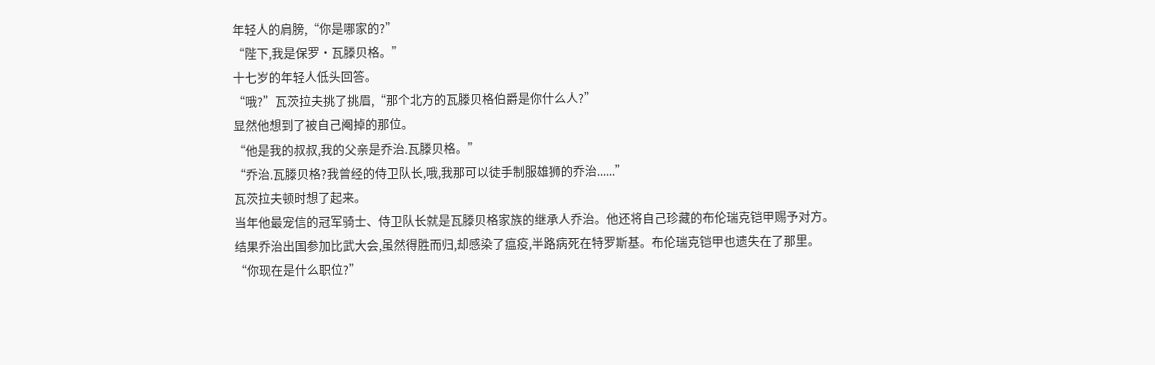年轻人的肩膀,“你是哪家的?”
“陛下,我是保罗·瓦滕贝格。”
十七岁的年轻人低头回答。
“哦?”瓦茨拉夫挑了挑眉,“那个北方的瓦滕贝格伯爵是你什么人?”
显然他想到了被自己阉掉的那位。
“他是我的叔叔,我的父亲是乔治.瓦滕贝格。”
“乔治.瓦滕贝格?我曾经的侍卫队长,哦,我那可以徒手制服雄狮的乔治......”
瓦茨拉夫顿时想了起来。
当年他最宠信的冠军骑士、侍卫队长就是瓦滕贝格家族的继承人乔治。他还将自己珍藏的布伦瑞克铠甲赐予对方。
结果乔治出国参加比武大会,虽然得胜而归,却感染了瘟疫,半路病死在特罗斯基。布伦瑞克铠甲也遗失在了那里。
“你现在是什么职位?”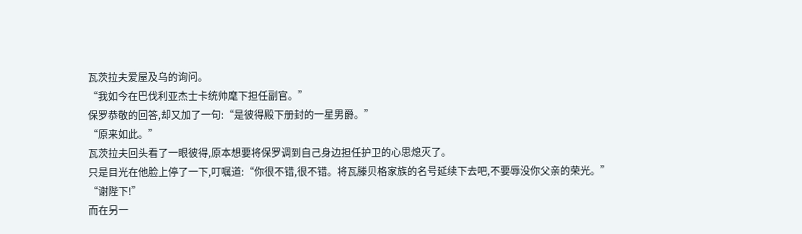瓦茨拉夫爱屋及乌的询问。
“我如今在巴伐利亚杰士卡统帅麾下担任副官。”
保罗恭敬的回答,却又加了一句:“是彼得殿下册封的一星男爵。”
“原来如此。”
瓦茨拉夫回头看了一眼彼得,原本想要将保罗调到自己身边担任护卫的心思熄灭了。
只是目光在他脸上停了一下,叮嘱道:“你很不错,很不错。将瓦滕贝格家族的名号延续下去吧,不要辱没你父亲的荣光。”
“谢陛下!”
而在另一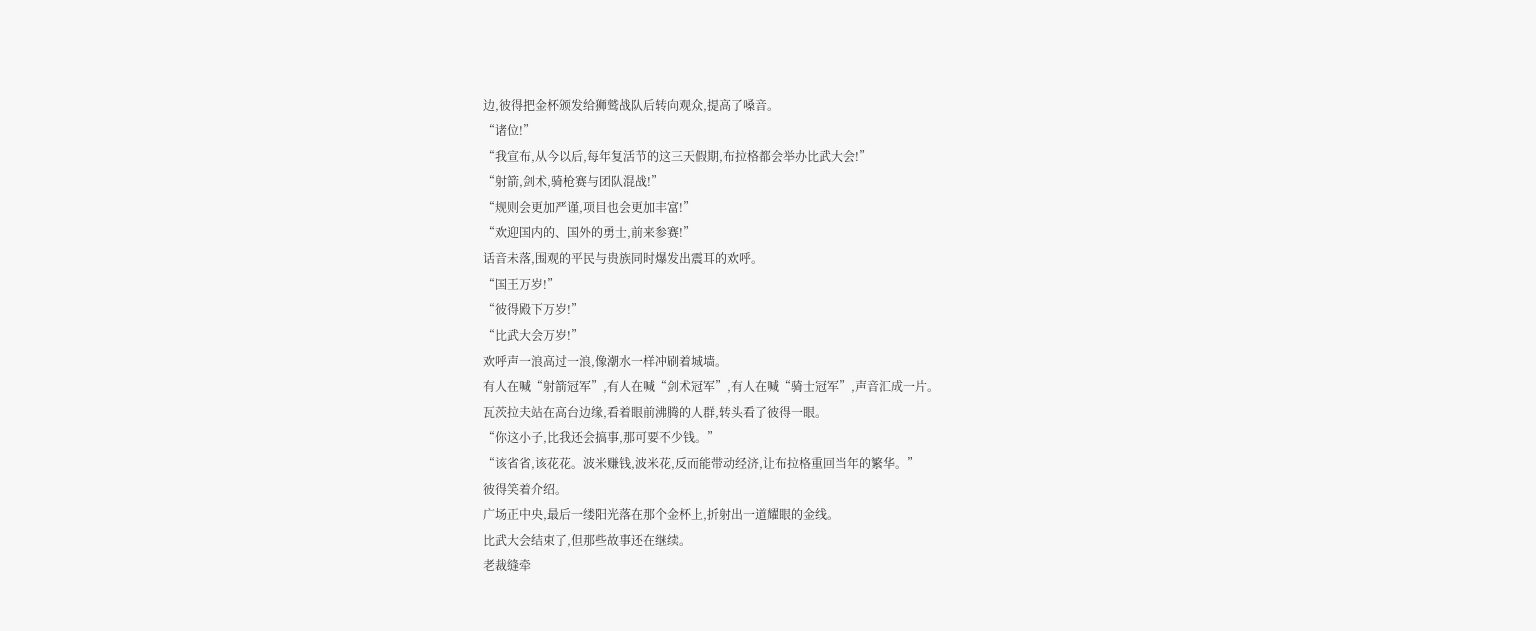边,彼得把金杯颁发给狮鹫战队后转向观众,提高了嗓音。
“诸位!”
“我宣布,从今以后,每年复活节的这三天假期,布拉格都会举办比武大会!”
“射箭,剑术,骑枪赛与团队混战!”
“规则会更加严谨,项目也会更加丰富!”
“欢迎国内的、国外的勇士,前来参赛!”
话音未落,围观的平民与贵族同时爆发出震耳的欢呼。
“国王万岁!”
“彼得殿下万岁!”
“比武大会万岁!”
欢呼声一浪高过一浪,像潮水一样冲刷着城墙。
有人在喊“射箭冠军”,有人在喊“剑术冠军”,有人在喊“骑士冠军”,声音汇成一片。
瓦茨拉夫站在高台边缘,看着眼前沸腾的人群,转头看了彼得一眼。
“你这小子,比我还会搞事,那可要不少钱。”
“该省省,该花花。波米赚钱,波米花,反而能带动经济,让布拉格重回当年的繁华。”
彼得笑着介绍。
广场正中央,最后一缕阳光落在那个金杯上,折射出一道耀眼的金线。
比武大会结束了,但那些故事还在继续。
老裁缝牵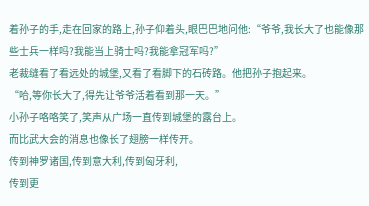着孙子的手,走在回家的路上,孙子仰着头,眼巴巴地问他:“爷爷,我长大了也能像那些士兵一样吗?我能当上骑士吗?我能拿冠军吗?”
老裁缝看了看远处的城堡,又看了看脚下的石砖路。他把孙子抱起来。
“哈,等你长大了,得先让爷爷活着看到那一天。”
小孙子咯咯笑了,笑声从广场一直传到城堡的露台上。
而比武大会的消息也像长了翅膀一样传开。
传到神罗诸国,传到意大利,传到匈牙利,
传到更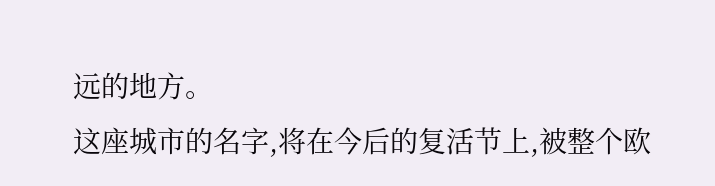远的地方。
这座城市的名字,将在今后的复活节上,被整个欧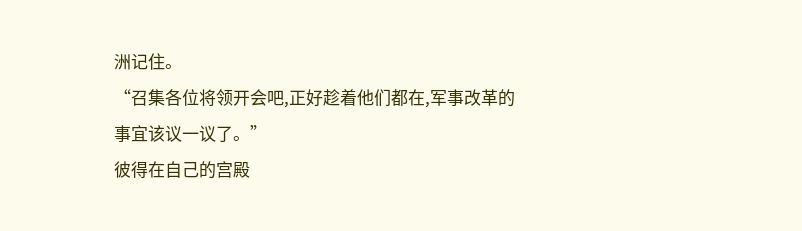洲记住。
“召集各位将领开会吧,正好趁着他们都在,军事改革的事宜该议一议了。”
彼得在自己的宫殿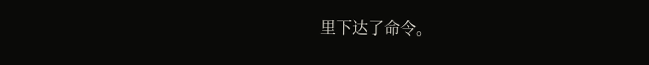里下达了命令。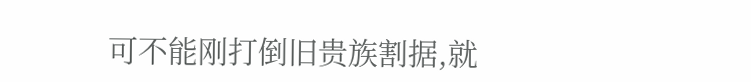可不能刚打倒旧贵族割据,就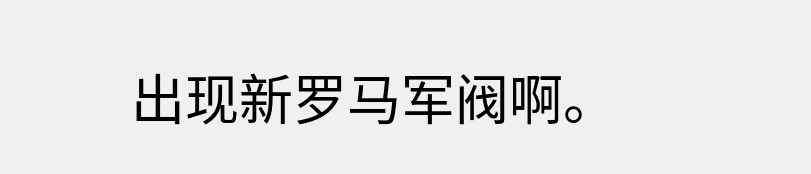出现新罗马军阀啊。